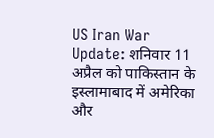US Iran War Update: शनिवार 11 अप्रैल को पाकिस्तान के इस्लामाबाद में अमेरिका और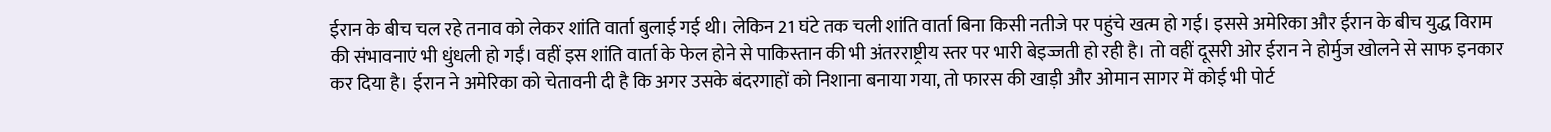ईरान के बीच चल रहे तनाव को लेकर शांति वार्ता बुलाई गई थी। लेकिन 21 घंटे तक चली शांति वार्ता बिना किसी नतीजे पर पहुंचे खत्म हो गई। इससे अमेरिका और ईरान के बीच युद्ध विराम की संभावनाएं भी धुंधली हो गईं। वहीं इस शांति वार्ता के फेल होने से पाकिस्तान की भी अंतरराष्ट्रीय स्तर पर भारी बेइज्जती हो रही है। तो वहीं दूसरी ओर ईरान ने होर्मुज खोलने से साफ इनकार कर दिया है। ईरान ने अमेरिका को चेतावनी दी है कि अगर उसके बंदरगाहों को निशाना बनाया गया, तो फारस की खाड़ी और ओमान सागर में कोई भी पोर्ट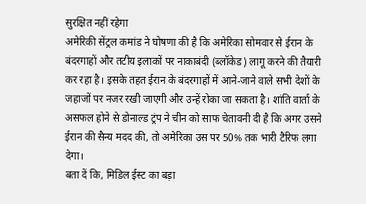सुरक्षित नहीं रहेगा
अमेरिकी सेंट्रल कमांड ने घोषणा की है कि अमेरिका सोमवार से ईरान के बंदरगाहों और तटीय इलाकों पर नाकाबंदी (ब्लॉकेड) लागू करने की तैयारी कर रहा है। इसके तहत ईरान के बंदरगाहों में आने-जाने वाले सभी देशों के जहाजों पर नजर रखी जाएगी और उन्हें रोका जा सकता है। शांति वार्ता के असफल होने से डोनाल्ड ट्रंप ने चीन को साफ चेतावनी दी है कि अगर उसने ईरान की सैन्य मदद की, तो अमेरिका उस पर 50% तक भारी टैरिफ लगा देगा।
बता दें कि, मिडिल ईस्ट का बड़ा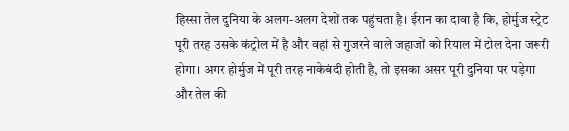हिस्सा तेल दुनिया के अलग-अलग देशों तक पहुंचता है। ईरान का दावा है कि, होर्मुज स्ट्रेट पूरी तरह उसके कंट्रोल में है और वहां से गुजरने वाले जहाजों को रियाल में टोल देना जरूरी होगा। अगर होर्मुज में पूरी तरह नाकेबंदी होती है, तो इसका असर पूरी दुनिया पर पड़ेगा और तेल की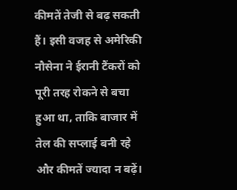कीमतें तेजी से बढ़ सकती हैं। इसी वजह से अमेरिकी नौसेना ने ईरानी टैंकरों को पूरी तरह रोकने से बचा हुआ था, ताकि बाजार में तेल की सप्लाई बनी रहे और कीमतें ज्यादा न बढ़ें।